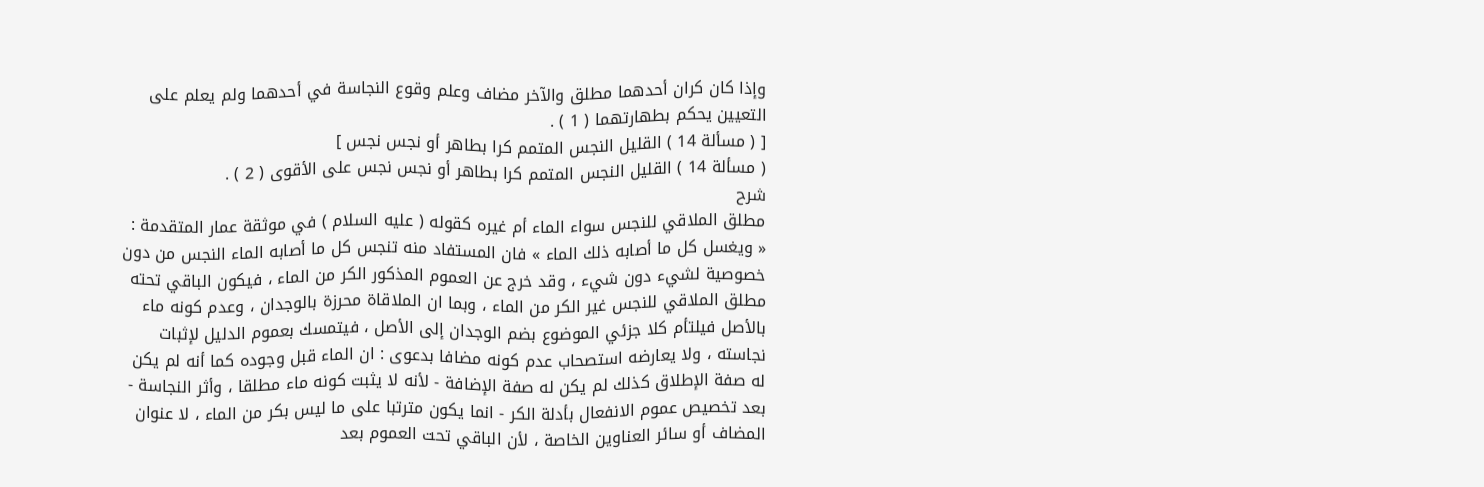وإذا كان كران أحدهما مطلق والآخر مضاف وعلم وقوع النجاسة في أحدهما ولم يعلم على التعيين يحكم بطهارتهما ( 1 ) .
[ ( مسألة 14 ) القليل النجس المتمم كرا بطاهر أو نجس نجس ]
( مسألة 14 ) القليل النجس المتمم كرا بطاهر أو نجس نجس على الأقوى ( 2 ) .
شرح
مطلق الملاقي للنجس سواء الماء أم غيره كقوله ( عليه السلام ) في موثقة عمار المتقدمة : « ويغسل كل ما أصابه ذلك الماء » فان المستفاد منه تنجس كل ما أصابه الماء النجس من دون خصوصية لشيء دون شيء ، وقد خرج عن العموم المذكور الكر من الماء ، فيكون الباقي تحته مطلق الملاقي للنجس غير الكر من الماء ، وبما ان الملاقاة محرزة بالوجدان ، وعدم كونه ماء بالأصل فيلتأم كلا جزئي الموضوع بضم الوجدان إلى الأصل ، فيتمسك بعموم الدليل لإثبات نجاسته ، ولا يعارضه استصحاب عدم كونه مضافا بدعوى : ان الماء قبل وجوده كما أنه لم يكن له صفة الإطلاق كذلك لم يكن له صفة الإضافة - لأنه لا يثبت كونه ماء مطلقا ، وأثر النجاسة - بعد تخصيص عموم الانفعال بأدلة الكر - انما يكون مترتبا على ما ليس بكر من الماء ، لا عنوان المضاف أو سائر العناوين الخاصة ، لأن الباقي تحت العموم بعد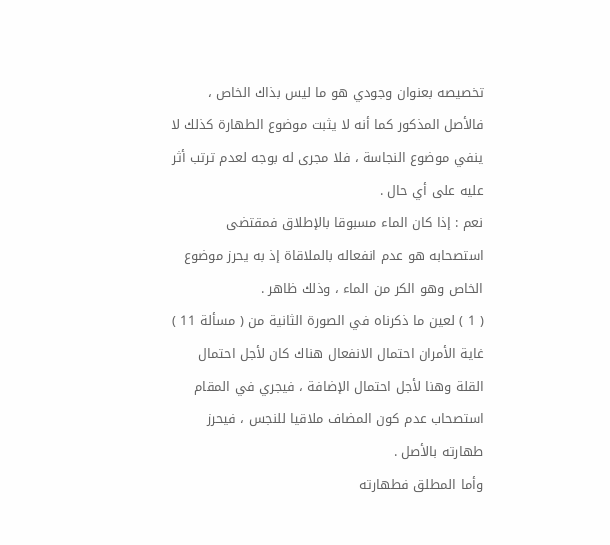تخصيصه بعنوان وجودي هو ما ليس بذاك الخاص ، فالأصل المذكور كما أنه لا يثبت موضوع الطهارة كذلك لا ينفي موضوع النجاسة ، فلا مجرى له بوجه لعدم ترتب أثر عليه على أي حال .
نعم : إذا كان الماء مسبوقا بالإطلاق فمقتضى استصحابه هو عدم انفعاله بالملاقاة إذ به يحرز موضوع الخاص وهو الكر من الماء ، وذلك ظاهر .
( 1 ) لعين ما ذكرناه في الصورة الثانية من ( مسألة 11 ) غاية الأمران احتمال الانفعال هناك كان لأجل احتمال القلة وهنا لأجل احتمال الإضافة ، فيجري في المقام استصحاب عدم كون المضاف ملاقيا للنجس ، فيحرز طهارته بالأصل .
وأما المطلق فطهارته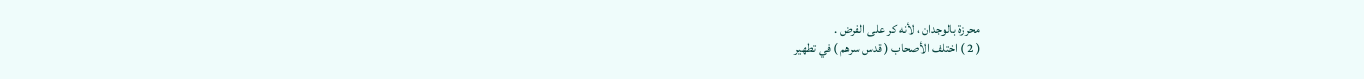محرزة بالوجدان ، لأنه كر على الفرض .
( 2 ) اختلف الأصحاب ( قدس سرهم ) في تطهير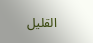القليل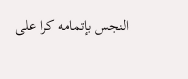النجس بإتمامه كرا على